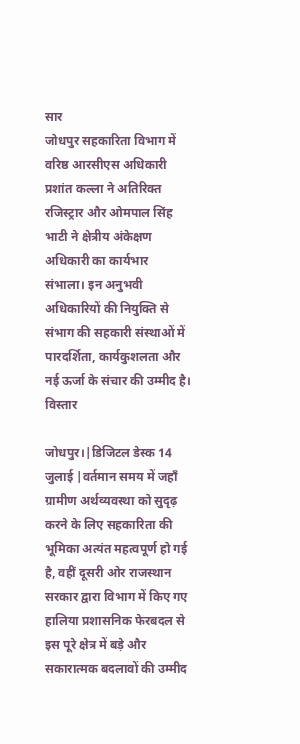सार
जोधपुर सहकारिता विभाग में वरिष्ठ आरसीएस अधिकारी प्रशांत कल्ला ने अतिरिक्त रजिस्ट्रार और ओमपाल सिंह भाटी ने क्षेत्रीय अंकेक्षण अधिकारी का कार्यभार संभाला। इन अनुभवी अधिकारियों की नियुक्ति से संभाग की सहकारी संस्थाओं में पारदर्शिता, कार्यकुशलता और नई ऊर्जा के संचार की उम्मीद है।
विस्तार

जोधपुर।|डिजिटल डेस्क 14 जुलाई |वर्तमान समय में जहाँ ग्रामीण अर्थव्यवस्था को सुदृढ़ करने के लिए सहकारिता की भूमिका अत्यंत महत्वपूर्ण हो गई है, वहीं दूसरी ओर राजस्थान सरकार द्वारा विभाग में किए गए हालिया प्रशासनिक फेरबदल से इस पूरे क्षेत्र में बड़े और सकारात्मक बदलावों की उम्मीद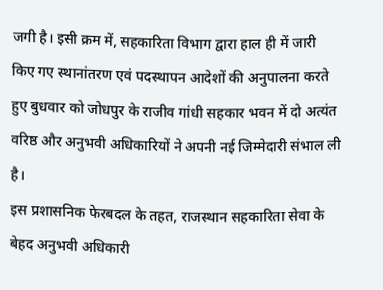जगी है। इसी क्रम में, सहकारिता विभाग द्वारा हाल ही में जारी किए गए स्थानांतरण एवं पदस्थापन आदेशों की अनुपालना करते हुए बुधवार को जोधपुर के राजीव गांधी सहकार भवन में दो अत्यंत वरिष्ठ और अनुभवी अधिकारियों ने अपनी नई जिम्मेदारी संभाल ली है।
इस प्रशासनिक फेरबदल के तहत, राजस्थान सहकारिता सेवा के बेहद अनुभवी अधिकारी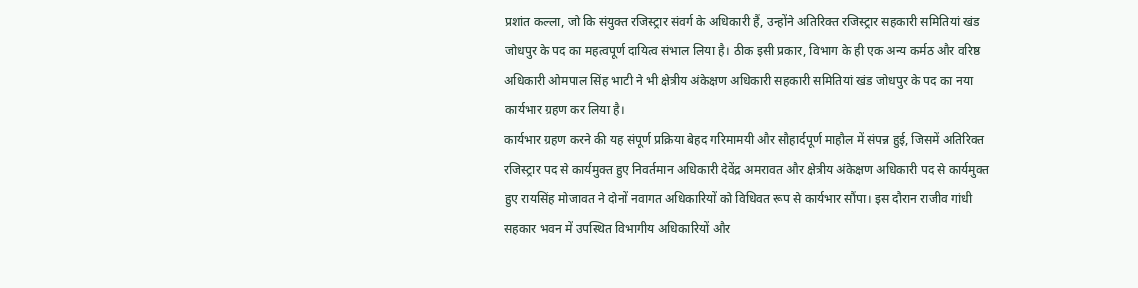प्रशांत कल्ला, जो कि संयुक्त रजिस्ट्रार संवर्ग के अधिकारी हैं, उन्होंने अतिरिक्त रजिस्ट्रार सहकारी समितियां खंड जोधपुर के पद का महत्वपूर्ण दायित्व संभाल लिया है। ठीक इसी प्रकार, विभाग के ही एक अन्य कर्मठ और वरिष्ठ अधिकारी ओमपाल सिंह भाटी ने भी क्षेत्रीय अंकेक्षण अधिकारी सहकारी समितियां खंड जोधपुर के पद का नया कार्यभार ग्रहण कर लिया है।
कार्यभार ग्रहण करने की यह संपूर्ण प्रक्रिया बेहद गरिमामयी और सौहार्दपूर्ण माहौल में संपन्न हुई, जिसमें अतिरिक्त रजिस्ट्रार पद से कार्यमुक्त हुए निवर्तमान अधिकारी देवेंद्र अमरावत और क्षेत्रीय अंकेक्षण अधिकारी पद से कार्यमुक्त हुए रायसिंह मोजावत ने दोनों नवागत अधिकारियों को विधिवत रूप से कार्यभार सौंपा। इस दौरान राजीव गांधी सहकार भवन में उपस्थित विभागीय अधिकारियों और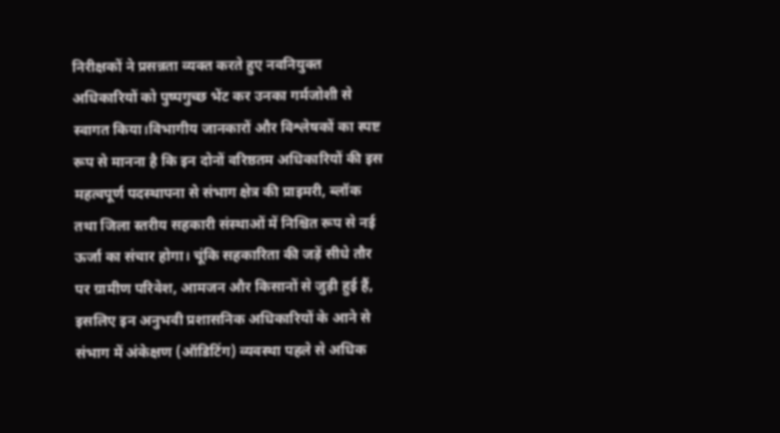निरीक्षकों ने प्रसन्नता व्यक्त करते हुए नवनियुक्त अधिकारियों को पुष्पगुच्छ भेंट कर उनका गर्मजोशी से स्वागत किया।विभागीय जानकारों और विश्लेषकों का स्पष्ट रूप से मानना है कि इन दोनों वरिष्ठतम अधिकारियों की इस महत्वपूर्ण पदस्थापना से संभाग क्षेत्र की प्राइमरी, ब्लॉक तथा जिला स्तरीय सहकारी संस्थाओं में निश्चित रूप से नई ऊर्जा का संचार होगा। चूंकि सहकारिता की जड़ें सीधे तौर पर ग्रामीण परिवेश, आमजन और किसानों से जुड़ी हुई हैं, इसलिए इन अनुभवी प्रशासनिक अधिकारियों के आने से संभाग में अंकेक्षण (ऑडिटिंग) व्यवस्था पहले से अधिक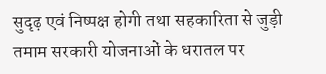सुदृढ़ एवं निष्पक्ष होगी तथा सहकारिता से जुड़ी तमाम सरकारी योजनाओं के धरातल पर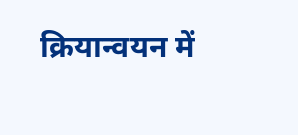क्रियान्वयन में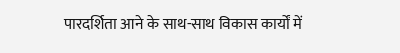पारदर्शिता आने के साथ-साथ विकास कार्यों में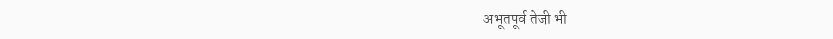अभूतपूर्व तेजी भी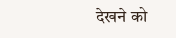देखने को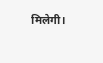मिलेगी।